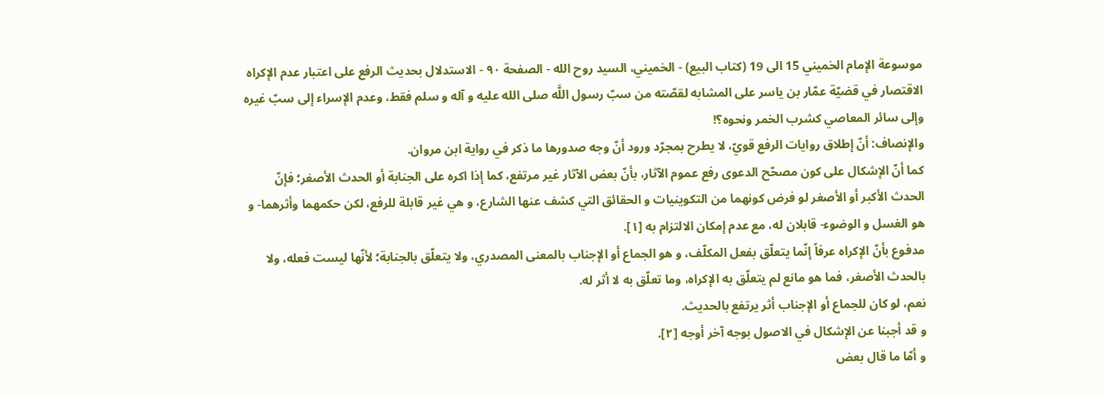موسوعة الإمام الخميني 15 الى 19 (كتاب البيع) - الخميني، السيد روح الله - الصفحة ٩٠ - الاستدلال بحديث الرفع على اعتبار عدم الإكراه
الاقتصار في قضيّة عمّار بن ياسر على المشابه لقصّته من سبّ رسول اللَّه صلى الله عليه و آله و سلم فقط، وعدم الإسراء إلى سبّ غيره وإلى سائر المعاصي كشرب الخمر ونحوه؟!
والإنصاف: أنّ إطلاق روايات الرفع قويّ، لا يطرح بمجرّد ورود أنّ وجه صدورها ما ذكر في رواية ابن مروان.
كما أنّ الإشكال على كون مصحّح الدعوى رفع عموم الآثار، بأنّ بعض الآثار غير مرتفع، كما إذا اكره على الجنابة أو الحدث الأصغر؛ فإنّ الحدث الأكبر أو الأصغر لو فرض كونهما من التكوينيات و الحقائق التي كشف عنها الشارع، و هي غير قابلة للرفع، لكن حكمهما وأثرهما- و هو الغسل و الوضوء- قابلان له، مع عدم إمكان الالتزام به [١].
مدفوع بأنّ الإكراه عرفاً إنّما يتعلّق بفعل المكلّف، و هو الجماع أو الإجناب بالمعنى المصدري، ولا يتعلّق بالجنابة؛ لأنّها ليست فعله، ولا بالحدث الأصغر، فما هو مانع لم يتعلّق به الإكراه، وما تعلّق به لا أثر له.
نعم، لو كان للجماع أو الإجناب أثر يرتفع بالحديث.
و قد أجبنا عن الإشكال في الاصول بوجه آخر أوجه [٢].
و أمّا ما قال بعض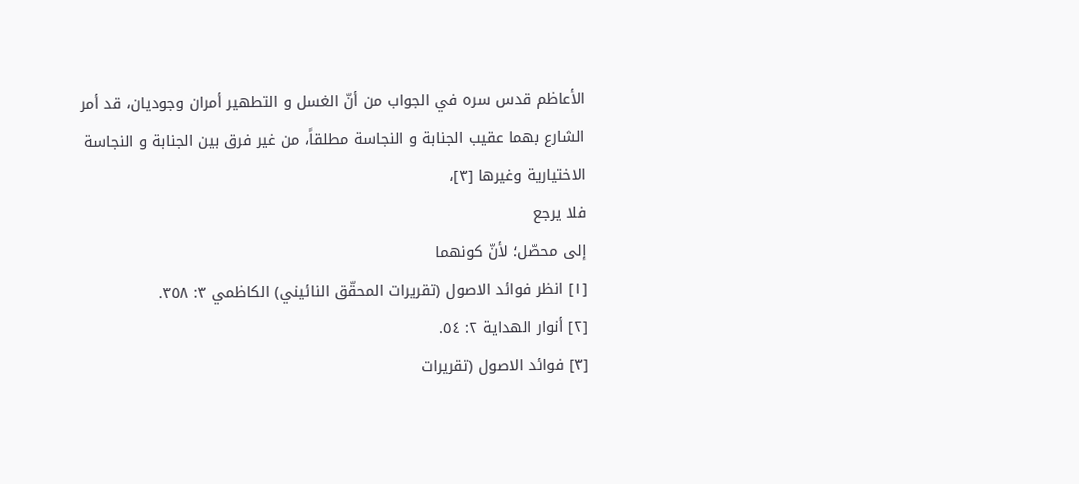الأعاظم قدس سره في الجواب من أنّ الغسل و التطهير أمران وجوديان، قد أمر الشارع بهما عقيب الجنابة و النجاسة مطلقاً، من غير فرق بين الجنابة و النجاسة الاختيارية وغيرها [٣]،
فلا يرجع
إلى محصّل؛ لأنّ كونهما
[١] انظر فوائد الاصول (تقريرات المحقّق النائيني) الكاظمي ٣: ٣٥٨.
[٢] أنوار الهداية ٢: ٥٤.
[٣] فوائد الاصول (تقريرات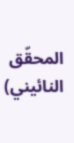المحقّق النائيني)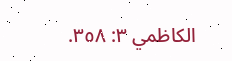الكاظمي ٣: ٣٥٨.